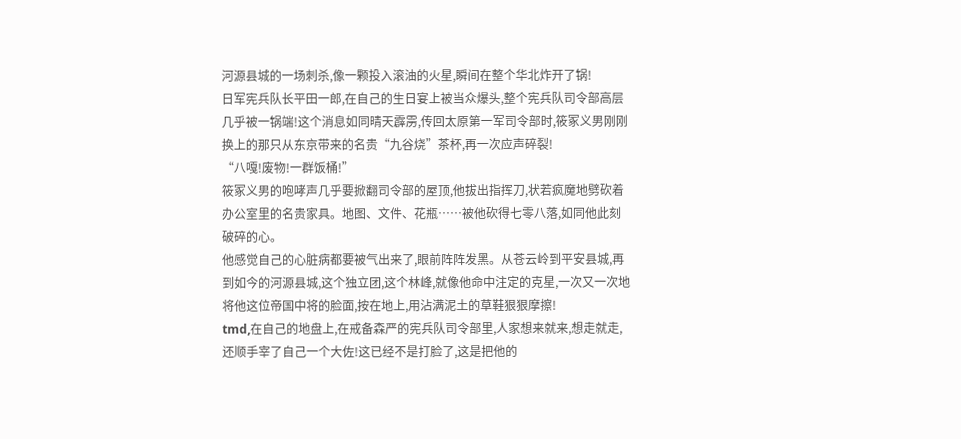河源县城的一场刺杀,像一颗投入滚油的火星,瞬间在整个华北炸开了锅!
日军宪兵队长平田一郎,在自己的生日宴上被当众爆头,整个宪兵队司令部高层几乎被一锅端!这个消息如同晴天霹雳,传回太原第一军司令部时,筱冢义男刚刚换上的那只从东京带来的名贵“九谷烧”茶杯,再一次应声碎裂!
“八嘎!废物!一群饭桶!”
筱冢义男的咆哮声几乎要掀翻司令部的屋顶,他拔出指挥刀,状若疯魔地劈砍着办公室里的名贵家具。地图、文件、花瓶……被他砍得七零八落,如同他此刻破碎的心。
他感觉自己的心脏病都要被气出来了,眼前阵阵发黑。从苍云岭到平安县城,再到如今的河源县城,这个独立团,这个林峰,就像他命中注定的克星,一次又一次地将他这位帝国中将的脸面,按在地上,用沾满泥土的草鞋狠狠摩擦!
tmd,在自己的地盘上,在戒备森严的宪兵队司令部里,人家想来就来,想走就走,还顺手宰了自己一个大佐!这已经不是打脸了,这是把他的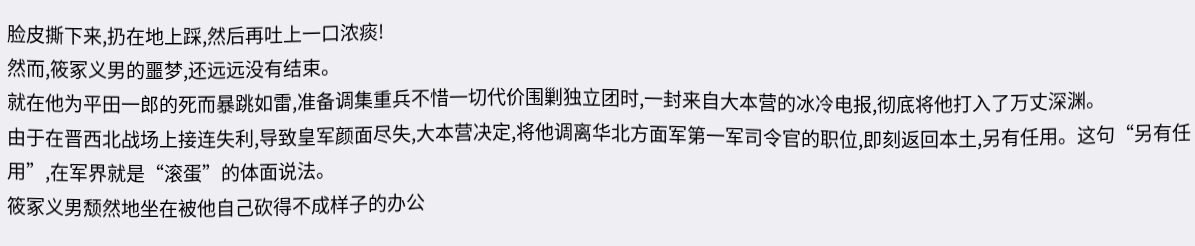脸皮撕下来,扔在地上踩,然后再吐上一口浓痰!
然而,筱冢义男的噩梦,还远远没有结束。
就在他为平田一郎的死而暴跳如雷,准备调集重兵不惜一切代价围剿独立团时,一封来自大本营的冰冷电报,彻底将他打入了万丈深渊。
由于在晋西北战场上接连失利,导致皇军颜面尽失,大本营决定,将他调离华北方面军第一军司令官的职位,即刻返回本土,另有任用。这句“另有任用”,在军界就是“滚蛋”的体面说法。
筱冢义男颓然地坐在被他自己砍得不成样子的办公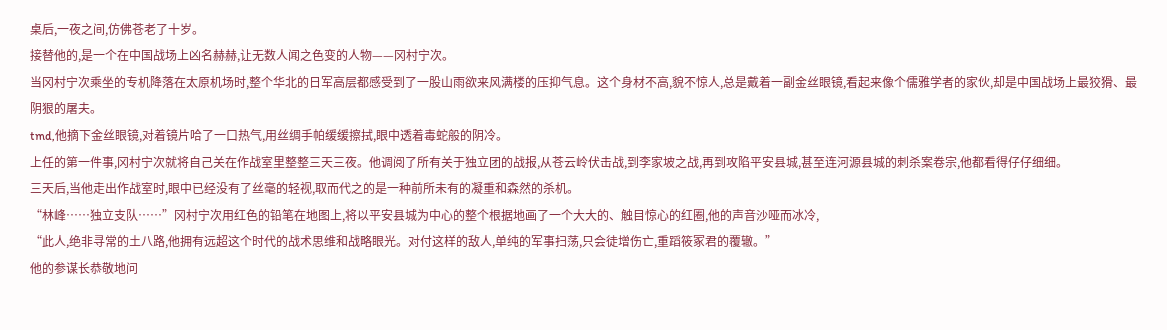桌后,一夜之间,仿佛苍老了十岁。
接替他的,是一个在中国战场上凶名赫赫,让无数人闻之色变的人物——冈村宁次。
当冈村宁次乘坐的专机降落在太原机场时,整个华北的日军高层都感受到了一股山雨欲来风满楼的压抑气息。这个身材不高,貌不惊人,总是戴着一副金丝眼镜,看起来像个儒雅学者的家伙,却是中国战场上最狡猾、最阴狠的屠夫。
tmd,他摘下金丝眼镜,对着镜片哈了一口热气,用丝绸手帕缓缓擦拭,眼中透着毒蛇般的阴冷。
上任的第一件事,冈村宁次就将自己关在作战室里整整三天三夜。他调阅了所有关于独立团的战报,从苍云岭伏击战,到李家坡之战,再到攻陷平安县城,甚至连河源县城的刺杀案卷宗,他都看得仔仔细细。
三天后,当他走出作战室时,眼中已经没有了丝毫的轻视,取而代之的是一种前所未有的凝重和森然的杀机。
“林峰……独立支队……”冈村宁次用红色的铅笔在地图上,将以平安县城为中心的整个根据地画了一个大大的、触目惊心的红圈,他的声音沙哑而冰冷,
“此人,绝非寻常的土八路,他拥有远超这个时代的战术思维和战略眼光。对付这样的敌人,单纯的军事扫荡,只会徒增伤亡,重蹈筱冢君的覆辙。”
他的参谋长恭敬地问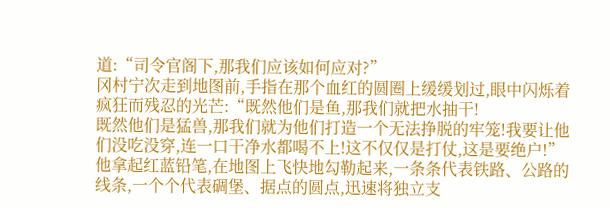道:“司令官阁下,那我们应该如何应对?”
冈村宁次走到地图前,手指在那个血红的圆圈上缓缓划过,眼中闪烁着疯狂而残忍的光芒:“既然他们是鱼,那我们就把水抽干!
既然他们是猛兽,那我们就为他们打造一个无法挣脱的牢笼!我要让他们没吃没穿,连一口干净水都喝不上!这不仅仅是打仗,这是要绝户!”
他拿起红蓝铅笔,在地图上飞快地勾勒起来,一条条代表铁路、公路的线条,一个个代表碉堡、据点的圆点,迅速将独立支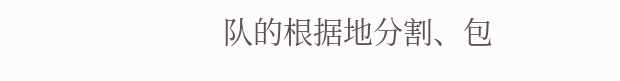队的根据地分割、包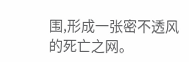围,形成一张密不透风的死亡之网。